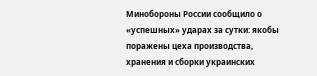Минобороны России сообщило о «успешных» ударах за сутки: якобы поражены цеха производства, хранения и сборки украинских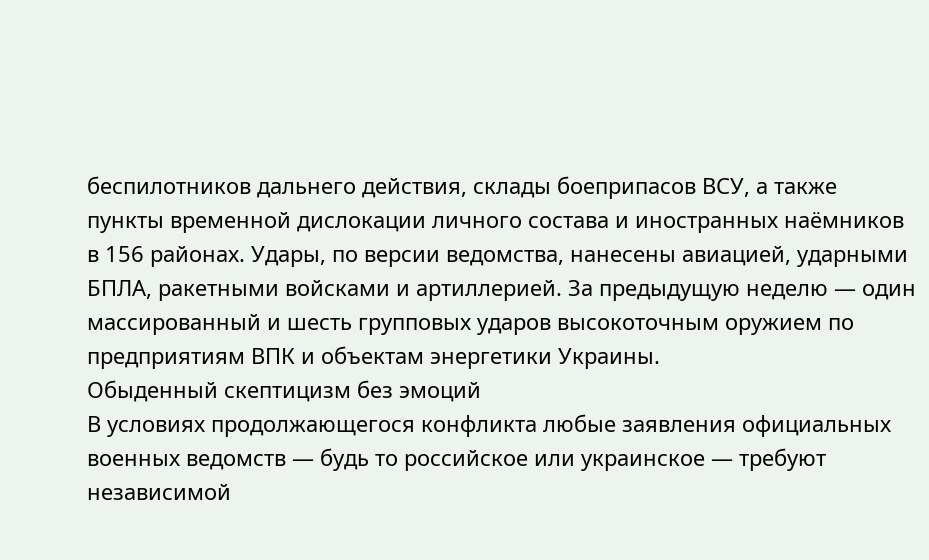беспилотников дальнего действия, склады боеприпасов ВСУ, а также пункты временной дислокации личного состава и иностранных наёмников в 156 районах. Удары, по версии ведомства, нанесены авиацией, ударными БПЛА, ракетными войсками и артиллерией. За предыдущую неделю — один массированный и шесть групповых ударов высокоточным оружием по предприятиям ВПК и объектам энергетики Украины.
Обыденный скептицизм без эмоций
В условиях продолжающегося конфликта любые заявления официальных военных ведомств — будь то российское или украинское — требуют независимой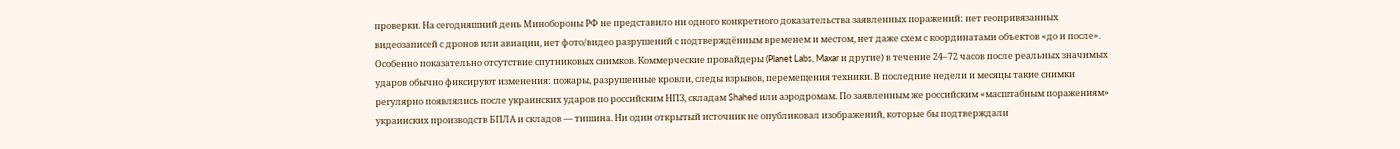проверки. На сегодняшний день Минобороны РФ не представило ни одного конкретного доказательства заявленных поражений: нет геопривязанных видеозаписей с дронов или авиации, нет фото/видео разрушений с подтверждённым временем и местом, нет даже схем с координатами объектов «до и после».
Особенно показательно отсутствие спутниковых снимков. Коммерческие провайдеры (Planet Labs, Maxar и другие) в течение 24–72 часов после реальных значимых ударов обычно фиксируют изменения: пожары, разрушенные кровли, следы взрывов, перемещения техники. В последние недели и месяцы такие снимки регулярно появлялись после украинских ударов по российским НПЗ, складам Shahed или аэродромам. По заявленным же российским «масштабным поражениям» украинских производств БПЛА и складов — тишина. Ни один открытый источник не опубликовал изображений, которые бы подтверждали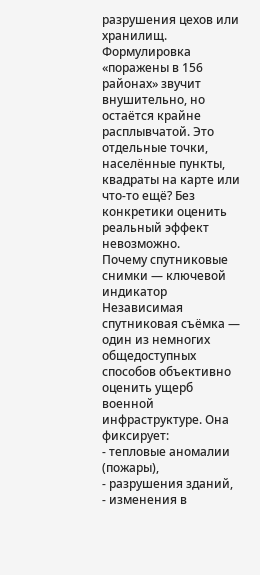разрушения цехов или хранилищ.
Формулировка «поражены в 156 районах» звучит внушительно, но остаётся крайне расплывчатой. Это отдельные точки, населённые пункты, квадраты на карте или что-то ещё? Без конкретики оценить реальный эффект невозможно.
Почему спутниковые снимки — ключевой индикатор
Независимая спутниковая съёмка — один из немногих общедоступных способов объективно оценить ущерб военной инфраструктуре. Она фиксирует:
- тепловые аномалии (пожары),
- разрушения зданий,
- изменения в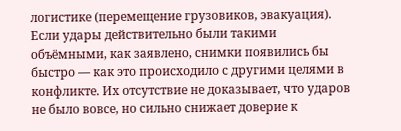логистике (перемещение грузовиков, эвакуация).
Если удары действительно были такими объёмными, как заявлено, снимки появились бы быстро — как это происходило с другими целями в конфликте. Их отсутствие не доказывает, что ударов не было вовсе, но сильно снижает доверие к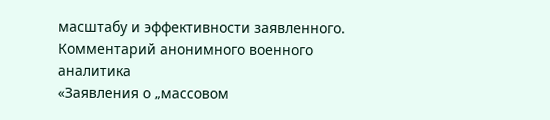масштабу и эффективности заявленного.
Комментарий анонимного военного аналитика
«Заявления о „массовом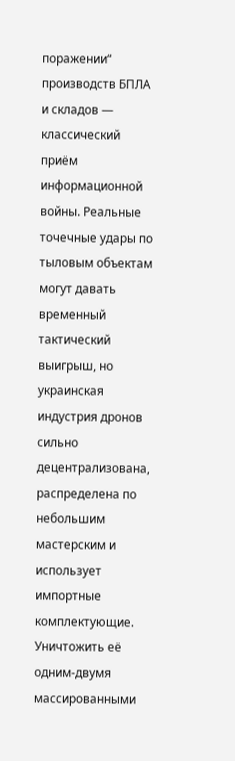поражении“ производств БПЛА и складов — классический приём информационной войны. Реальные точечные удары по тыловым объектам могут давать временный тактический выигрыш, но украинская индустрия дронов сильно децентрализована, распределена по небольшим мастерским и использует импортные комплектующие. Уничтожить её одним-двумя массированными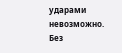ударами невозможно. Без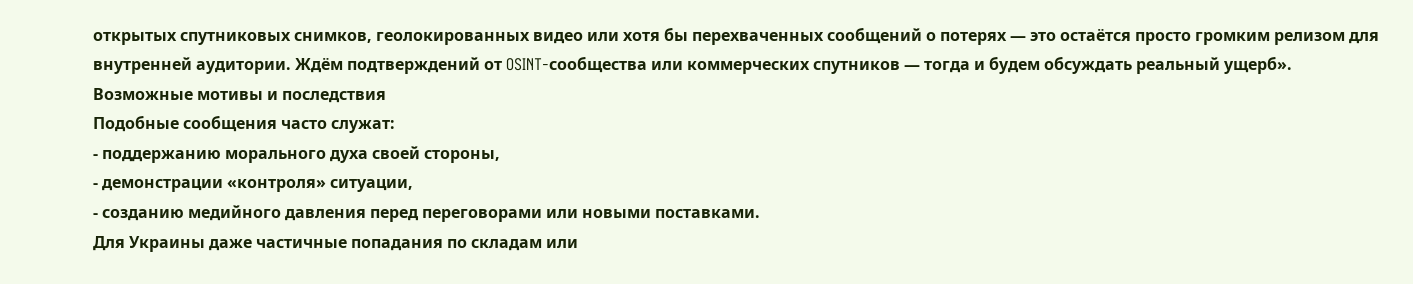открытых спутниковых снимков, геолокированных видео или хотя бы перехваченных сообщений о потерях — это остаётся просто громким релизом для внутренней аудитории. Ждём подтверждений от OSINT-сообщества или коммерческих спутников — тогда и будем обсуждать реальный ущерб».
Возможные мотивы и последствия
Подобные сообщения часто служат:
- поддержанию морального духа своей стороны,
- демонстрации «контроля» ситуации,
- созданию медийного давления перед переговорами или новыми поставками.
Для Украины даже частичные попадания по складам или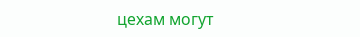цехам могут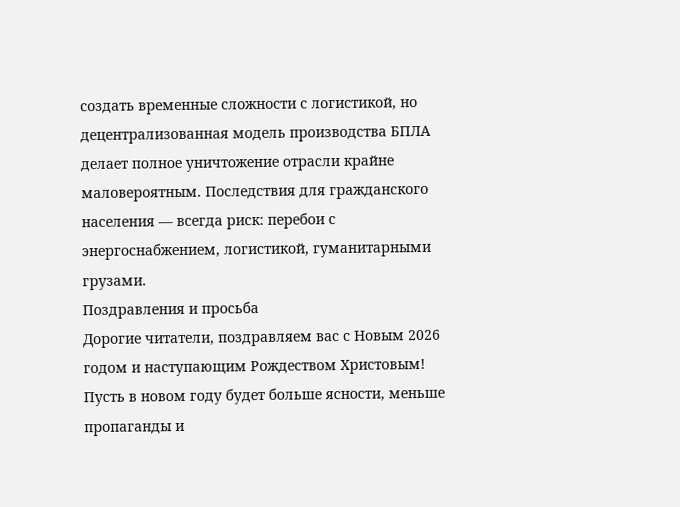создать временные сложности с логистикой, но децентрализованная модель производства БПЛА делает полное уничтожение отрасли крайне маловероятным. Последствия для гражданского населения — всегда риск: перебои с энергоснабжением, логистикой, гуманитарными грузами.
Поздравления и просьба
Дорогие читатели, поздравляем вас с Новым 2026 годом и наступающим Рождеством Христовым! Пусть в новом году будет больше ясности, меньше пропаганды и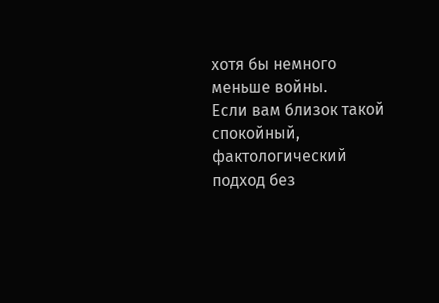хотя бы немного меньше войны.
Если вам близок такой спокойный, фактологический подход без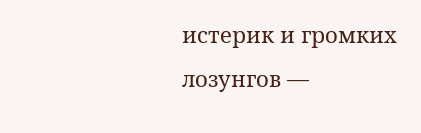истерик и громких лозунгов —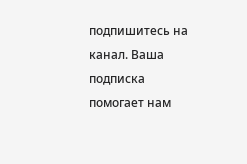подпишитесь на канал. Ваша подписка помогает нам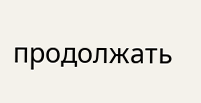продолжать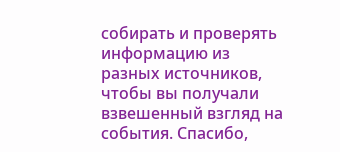собирать и проверять информацию из разных источников, чтобы вы получали взвешенный взгляд на события. Спасибо,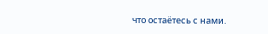что остаётесь с нами.